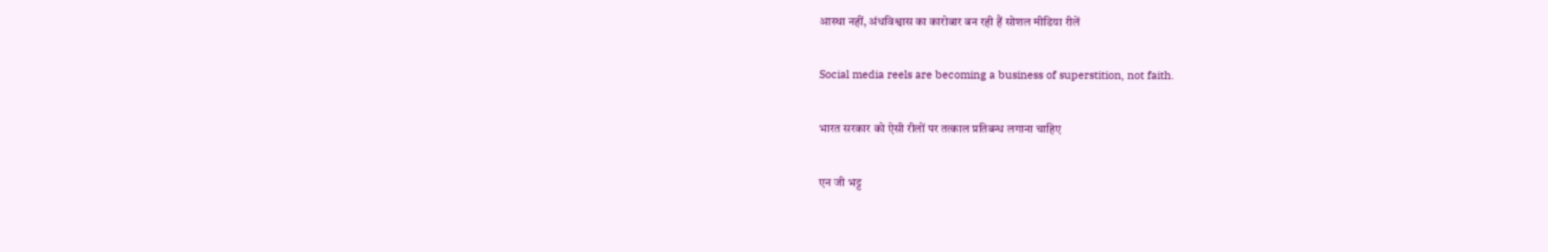आस्था नहीं, अंधविश्वास का कारोबार बन रही हैं सोशल मीडिया रीलें

Social media reels are becoming a business of superstition, not faith.

भारत सरकार को ऐसी रीलों पर तत्काल प्रतिबन्ध लगाना चाहिए

एन जी भट्ट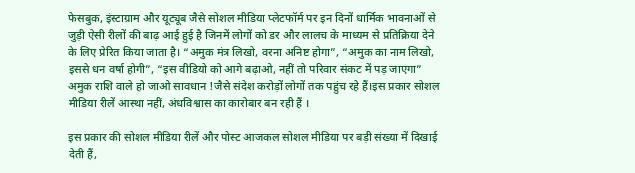फेसबुक, इंस्टाग्राम और यूट्यूब जैसे सोशल मीडिया प्लेटफॉर्म पर इन दिनों धार्मिक भावनाओं से जुड़ी ऐसी रीलों की बाढ़ आई हुई है जिनमें लोगों को डर और लालच के माध्यम से प्रतिक्रिया देने के लिए प्रेरित किया जाता है। “अमुक मंत्र लिखो, वरना अनिष्ट होगा”, “अमुक का नाम लिखो, इससे धन वर्षा होगी”, “इस वीडियो को आगे बढ़ाओ, नहीं तो परिवार संकट में पड़ जाएगा” अमुक राशि वाले हो जाओ सावधान !जैसे संदेश करोड़ों लोगों तक पहुंच रहे हैं।इस प्रकार सोशल मीडिया रीलें आस्था नहीं, अंधविश्वास का कारोबार बन रही हैं ।

इस प्रकार की सोशल मीडिया रीलें और पोस्ट आजकल सोशल मीडिया पर बड़ी संख्या में दिखाई देती हैं,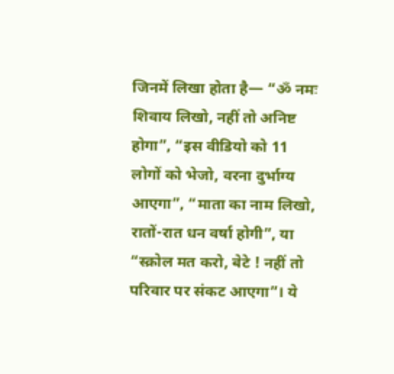जिनमें लिखा होता है— “ॐ नमः शिवाय लिखो, नहीं तो अनिष्ट होगा”, “इस वीडियो को 11 लोगों को भेजो, वरना दुर्भाग्य आएगा”, “माता का नाम लिखो, रातों-रात धन वर्षा होगी”, या “स्क्रोल मत करो, बेटे ! नहीं तो परिवार पर संकट आएगा”। ये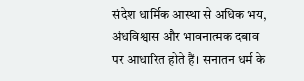संदेश धार्मिक आस्था से अधिक भय, अंधविश्वास और भावनात्मक दबाव पर आधारित होते हैं। सनातन धर्म के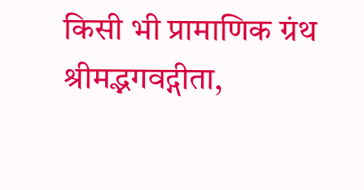किसी भी प्रामाणिक ग्रंथ श्रीमद्भगवद्गीता,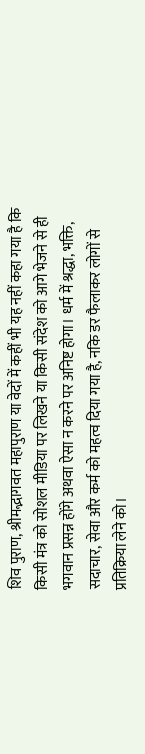शिव पुराण, श्रीमद्भागवत महापुराण या वेदों में कहीं भी यह नहीं कहा गया है कि किसी मंत्र को सोशल मीडिया पर लिखने या किसी संदेश को आगे भेजने से ही भगवान प्रसन्न होंगे अथवा ऐसा न करने पर अनिष्ट होगा। धर्म में श्रद्धा, भक्ति, सदाचार, सेवा और कर्म को महत्व दिया गया है, नकि डर फैलाकर लोगों से प्रतिक्रिया लेने को।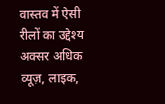वास्तव में ऐसी रीलों का उद्देश्य अक्सर अधिक व्यूज़, लाइक,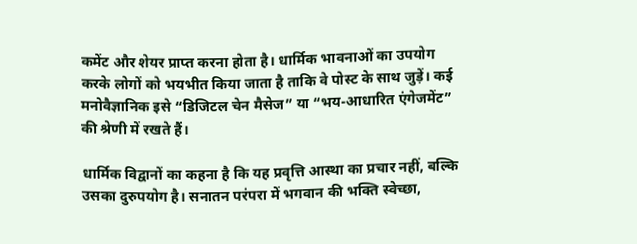कमेंट और शेयर प्राप्त करना होता है। धार्मिक भावनाओं का उपयोग करके लोगों को भयभीत किया जाता है ताकि वे पोस्ट के साथ जुड़ें। कई मनोवैज्ञानिक इसे “डिजिटल चेन मैसेज” या “भय-आधारित एंगेजमेंट” की श्रेणी में रखते हैं।

धार्मिक विद्वानों का कहना है कि यह प्रवृत्ति आस्था का प्रचार नहीं, बल्कि उसका दुरुपयोग है। सनातन परंपरा में भगवान की भक्ति स्वेच्छा,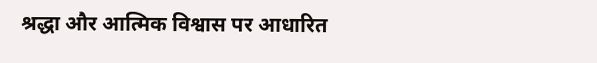श्रद्धा और आत्मिक विश्वास पर आधारित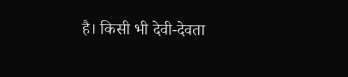है। किसी भी देवी-देवता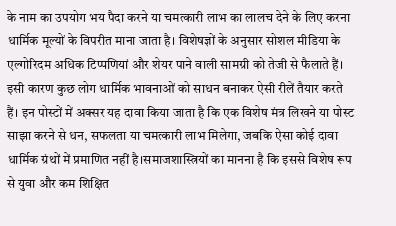के नाम का उपयोग भय पैदा करने या चमत्कारी लाभ का लालच देने के लिए करना धार्मिक मूल्यों के विपरीत माना जाता है। विशेषज्ञों के अनुसार सोशल मीडिया के एल्गोरिदम अधिक टिप्पणियां और शेयर पाने वाली सामग्री को तेजी से फैलाते हैं। इसी कारण कुछ लोग धार्मिक भावनाओं को साधन बनाकर ऐसी रीलें तैयार करते हैं। इन पोस्टों में अक्सर यह दावा किया जाता है कि एक विशेष मंत्र लिखने या पोस्ट साझा करने से धन, सफलता या चमत्कारी लाभ मिलेगा, जबकि ऐसा कोई दावा धार्मिक ग्रंथों में प्रमाणित नहीं है।समाजशास्त्रियों का मानना है कि इससे विशेष रूप से युवा और कम शिक्षित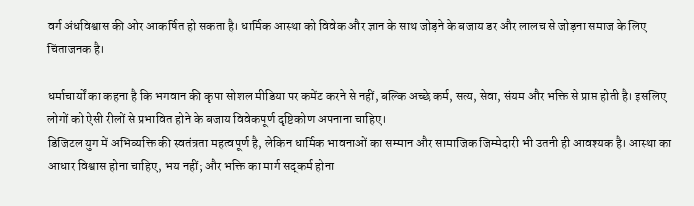वर्ग अंधविश्वास की ओर आकर्षित हो सकता है। धार्मिक आस्था को विवेक और ज्ञान के साथ जोड़ने के बजाय डर और लालच से जोड़ना समाज के लिए चिंताजनक है।

धर्माचार्यों का कहना है कि भगवान की कृपा सोशल मीडिया पर कमेंट करने से नहीं, बल्कि अच्छे कर्म, सत्य, सेवा, संयम और भक्ति से प्राप्त होती है। इसलिए लोगों को ऐसी रीलों से प्रभावित होने के बजाय विवेकपूर्ण दृष्टिकोण अपनाना चाहिए।
डिजिटल युग में अभिव्यक्ति की स्वतंत्रता महत्वपूर्ण है, लेकिन धार्मिक भावनाओं का सम्मान और सामाजिक जिम्मेदारी भी उतनी ही आवश्यक है। आस्था का आधार विश्वास होना चाहिए, भय नहीं; और भक्ति का मार्ग सद्कर्म होना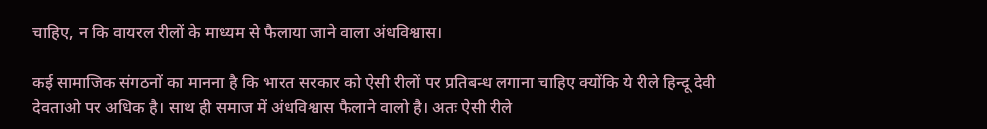चाहिए, न कि वायरल रीलों के माध्यम से फैलाया जाने वाला अंधविश्वास।

कई सामाजिक संगठनों का मानना है कि भारत सरकार को ऐसी रीलों पर प्रतिबन्ध लगाना चाहिए क्योंकि ये रीले हिन्दू देवी देवताओ पर अधिक है। साथ ही समाज में अंधविश्वास फैलाने वालो है। अतः ऐसी रीले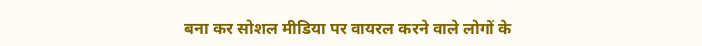बना कर सोशल मीडिया पर वायरल करने वाले लोगों के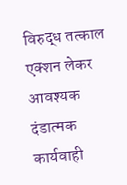विरुद्ध तत्काल एक्शन लेकर आवश्यक दंडात्मक कार्यवाही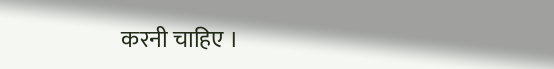करनी चाहिए ।